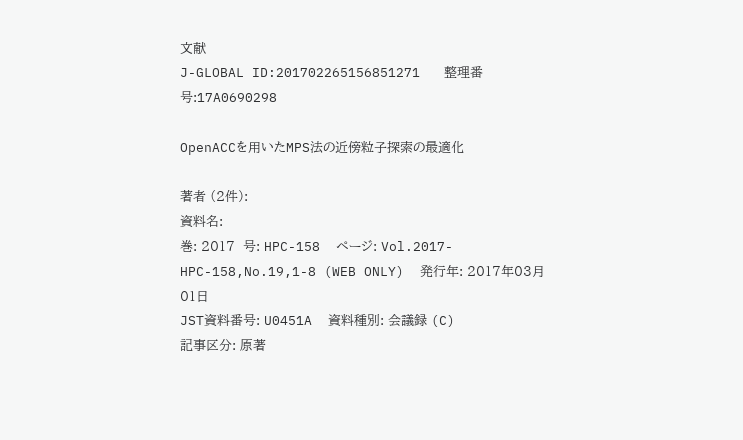文献
J-GLOBAL ID:201702265156851271   整理番号:17A0690298

OpenACCを用いたMPS法の近傍粒子探索の最適化

著者 (2件):
資料名:
巻: 2017  号: HPC-158  ページ: Vol.2017-HPC-158,No.19,1-8 (WEB ONLY)  発行年: 2017年03月01日
JST資料番号: U0451A  資料種別: 会議録 (C)
記事区分: 原著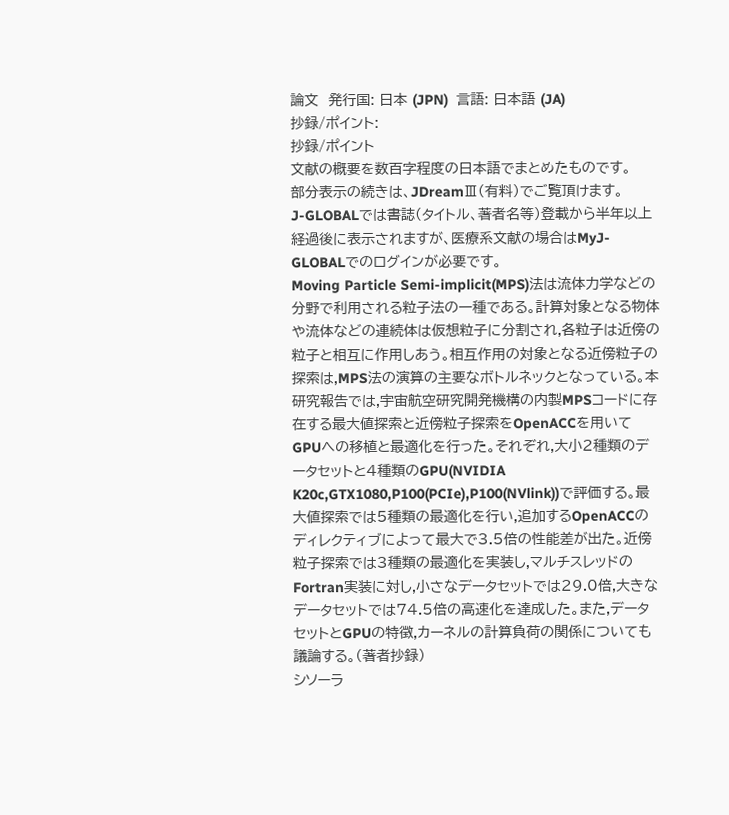論文  発行国: 日本 (JPN)  言語: 日本語 (JA)
抄録/ポイント:
抄録/ポイント
文献の概要を数百字程度の日本語でまとめたものです。
部分表示の続きは、JDreamⅢ(有料)でご覧頂けます。
J-GLOBALでは書誌(タイトル、著者名等)登載から半年以上経過後に表示されますが、医療系文献の場合はMyJ-GLOBALでのログインが必要です。
Moving Particle Semi-implicit(MPS)法は流体力学などの分野で利用される粒子法の一種である。計算対象となる物体や流体などの連続体は仮想粒子に分割され,各粒子は近傍の粒子と相互に作用しあう。相互作用の対象となる近傍粒子の探索は,MPS法の演算の主要なボトルネックとなっている。本研究報告では,宇宙航空研究開発機構の内製MPSコードに存在する最大値探索と近傍粒子探索をOpenACCを用いてGPUへの移植と最適化を行った。それぞれ,大小2種類のデータセットと4種類のGPU(NVIDIA K20c,GTX1080,P100(PCIe),P100(NVlink))で評価する。最大値探索では5種類の最適化を行い,追加するOpenACCのディレクティブによって最大で3.5倍の性能差が出た。近傍粒子探索では3種類の最適化を実装し,マルチスレッドのFortran実装に対し,小さなデータセットでは29.0倍,大きなデータセットでは74.5倍の高速化を達成した。また,データセットとGPUの特徴,カーネルの計算負荷の関係についても議論する。(著者抄録)
シソーラ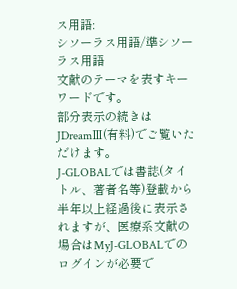ス用語:
シソーラス用語/準シソーラス用語
文献のテーマを表すキーワードです。
部分表示の続きはJDreamⅢ(有料)でご覧いただけます。
J-GLOBALでは書誌(タイトル、著者名等)登載から半年以上経過後に表示されますが、医療系文献の場合はMyJ-GLOBALでのログインが必要で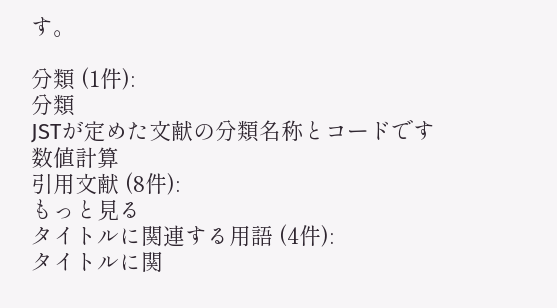す。

分類 (1件):
分類
JSTが定めた文献の分類名称とコードです
数値計算
引用文献 (8件):
もっと見る
タイトルに関連する用語 (4件):
タイトルに関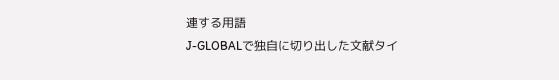連する用語
J-GLOBALで独自に切り出した文献タイ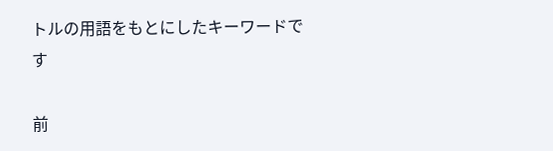トルの用語をもとにしたキーワードです

前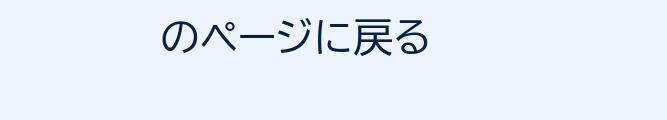のページに戻る